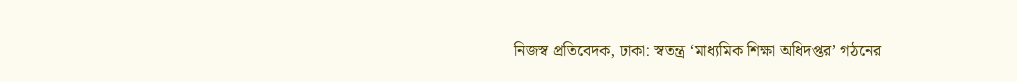নিজস্ব প্রতিবেদক, ঢাকা: স্বতন্ত্র ‘মাধ্যমিক শিক্ষা অধিদপ্তর’ গঠনের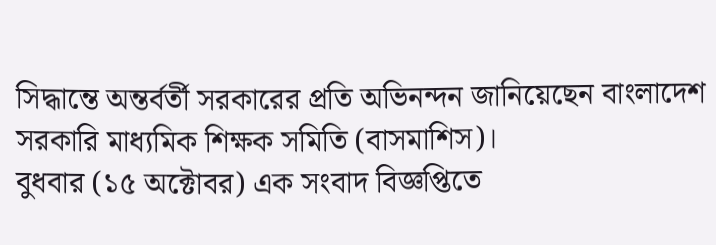সিদ্ধান্তে অন্তর্বর্তী সরকারের প্রতি অভিনন্দন জানিয়েছেন বাংলাদেশ সরকারি মাধ্যমিক শিক্ষক সমিতি (বাসমাশিস)।
বুধবার (১৫ অক্টোবর) এক সংবাদ বিজ্ঞপ্তিতে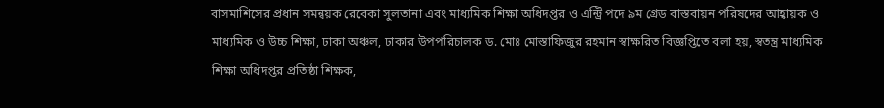বাসমাশিসের প্রধান সমন্বয়ক রেবেকা সুলতানা এবং মাধ্যমিক শিক্ষা অধিদপ্তর ও এন্ট্রি পদে ৯ম গ্রেড বাস্তবায়ন পরিষদের আহ্বায়ক ও মাধ্যমিক ও উচ্চ শিক্ষা, ঢাকা অঞ্চল, ঢাকার উপপরিচালক ড. মোঃ মোস্তাফিজুর রহমান স্বাক্ষরিত বিজ্ঞপ্তিতে বলা হয়, স্বতন্ত্র মাধ্যমিক শিক্ষা অধিদপ্তর প্রতিষ্ঠা শিক্ষক,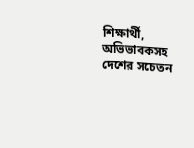শিক্ষার্থী, অভিভাবকসহ দেশের সচেতন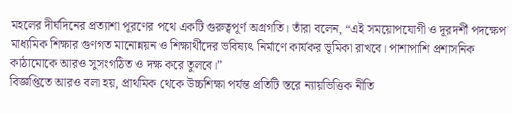মহলের দীর্ঘদিনের প্রত্যাশা পূরণের পথে একটি গুরুত্বপূর্ণ অগ্রগতি। তাঁরা বলেন, “এই সময়োপযোগী ও দূরদর্শী পদক্ষেপ মাধ্যমিক শিক্ষার গুণগত মানোন্নয়ন ও শিক্ষার্থীদের ভবিষ্যৎ নির্মাণে কার্যকর ভূমিকা রাখবে। পাশাপাশি প্রশাসনিক কাঠামোকে আরও সুসংগঠিত ও দক্ষ করে তুলবে।”
বিজ্ঞপ্তিতে আরও বলা হয়, প্রাথমিক থেকে উচ্চশিক্ষা পর্যন্ত প্রতিটি স্তরে ন্যায়ভিত্তিক নীতি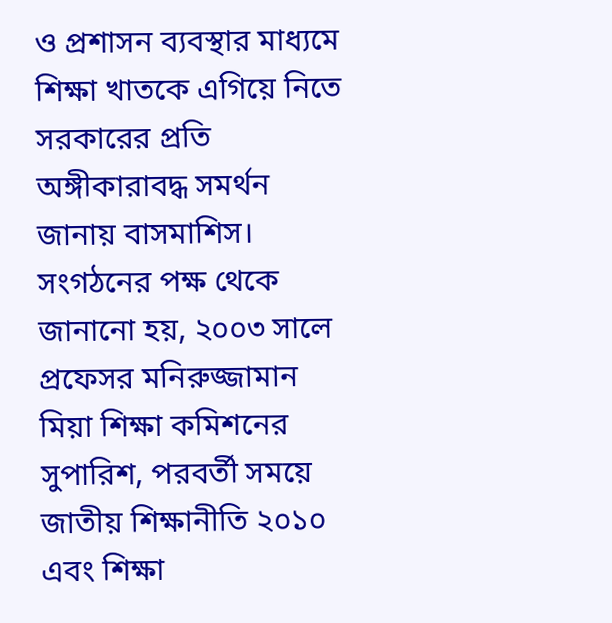ও প্রশাসন ব্যবস্থার মাধ্যমে শিক্ষা খাতকে এগিয়ে নিতে সরকারের প্রতি অঙ্গীকারাবদ্ধ সমর্থন জানায় বাসমাশিস।
সংগঠনের পক্ষ থেকে জানানো হয়, ২০০৩ সালে প্রফেসর মনিরুজ্জামান মিয়া শিক্ষা কমিশনের সুপারিশ, পরবর্তী সময়ে জাতীয় শিক্ষানীতি ২০১০ এবং শিক্ষা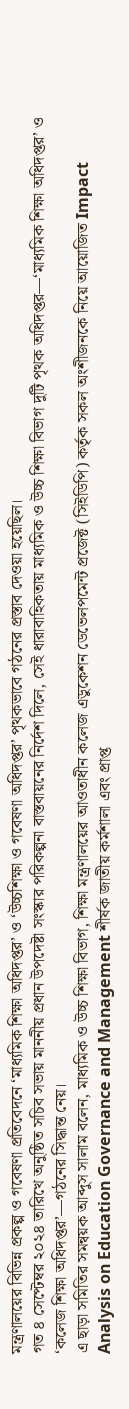মন্ত্রণালয়ের বিভিন্ন প্রকল্প ও গবেষণা প্রতিবেদনে ‘মাধ্যমিক শিক্ষা অধিদপ্তর’ ও ‘উচ্চশিক্ষা ও গবেষণা অধিদপ্তর’ পৃথকভাবে গঠনের প্রস্তাব দেওয়া হয়েছিল।
গত ৪ সেপ্টেম্বর ২০২৪ তারিখে অনুষ্ঠিত সচিব সভায় মাননীয় প্রধান উপদেষ্টা সংস্কার পরিকল্পনা বাস্তবায়নের নির্দেশ দিলে, সেই ধারাবাহিকতায় মাধ্যমিক ও উচ্চ শিক্ষা বিভাগ দুটি পৃথক অধিদপ্তর—‘মাধ্যমিক শিক্ষা অধিদপ্তর’ ও ‘কলেজ শিক্ষা অধিদপ্তর’—গঠনের সিদ্ধান্ত নেয়।
এ ছাড়া সমিতির সমন্বয়ক আব্দুস সালাম বলেন, মাধ্যমিক ও উচ্চ শিক্ষা বিভাগ, শিক্ষা মন্ত্রণালয়ের আওতাধীন কলেজ এডুকেশন ডেভেলপমেন্ট প্রজেক্ট (সিইডিপি) কর্তৃক সকল অংশীজনকে নিয়ে আয়োজিত Impact Analysis on Education Governance and Management শীর্ষক জাতীয় কর্মশালা এবং প্রাপ্ত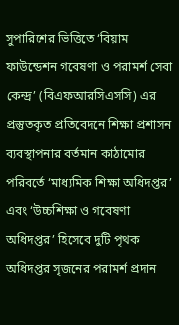সুপারিশের ভিত্তিতে ‘বিয়াম ফাউন্ডেশন গবেষণা ও পরামর্শ সেবা কেন্দ্র’ (বিএফআরসিএসসি) এর প্রস্তুতকৃত প্রতিবেদনে শিক্ষা প্রশাসন ব্যবস্থাপনার বর্তমান কাঠামোর পরিবর্তে ‘মাধ্যমিক শিক্ষা অধিদপ্তর’ এবং ‘উচ্চশিক্ষা ও গবেষণা অধিদপ্তর’ হিসেবে দুটি পৃথক অধিদপ্তর সৃজনের পরামর্শ প্রদান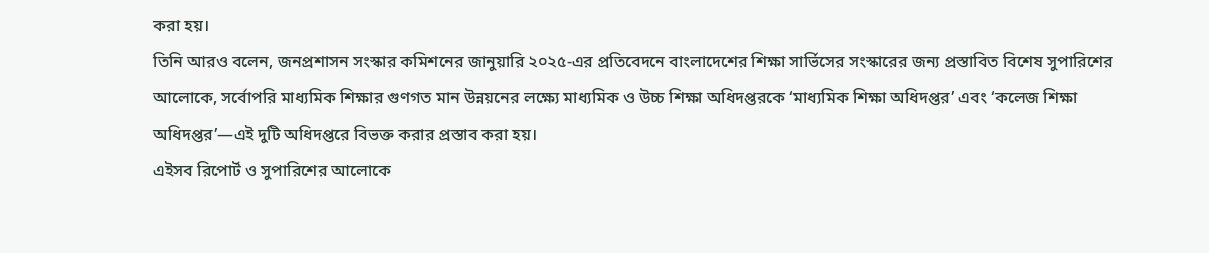করা হয়।
তিনি আরও বলেন, জনপ্রশাসন সংস্কার কমিশনের জানুয়ারি ২০২৫-এর প্রতিবেদনে বাংলাদেশের শিক্ষা সার্ভিসের সংস্কারের জন্য প্রস্তাবিত বিশেষ সুপারিশের আলোকে, সর্বোপরি মাধ্যমিক শিক্ষার গুণগত মান উন্নয়নের লক্ষ্যে মাধ্যমিক ও উচ্চ শিক্ষা অধিদপ্তরকে ‘মাধ্যমিক শিক্ষা অধিদপ্তর’ এবং ‘কলেজ শিক্ষা অধিদপ্তর’—এই দুটি অধিদপ্তরে বিভক্ত করার প্রস্তাব করা হয়।
এইসব রিপোর্ট ও সুপারিশের আলোকে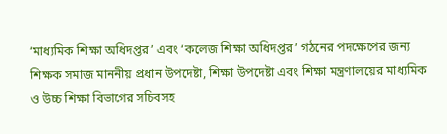‘মাধ্যমিক শিক্ষা অধিদপ্তর’ এবং ‘কলেজ শিক্ষা অধিদপ্তর’ গঠনের পদক্ষেপের জন্য শিক্ষক সমাজ মাননীয় প্রধান উপদেষ্টা, শিক্ষা উপদেষ্টা এবং শিক্ষা মন্ত্রণালয়ের মাধ্যমিক ও উচ্চ শিক্ষা বিভাগের সচিবসহ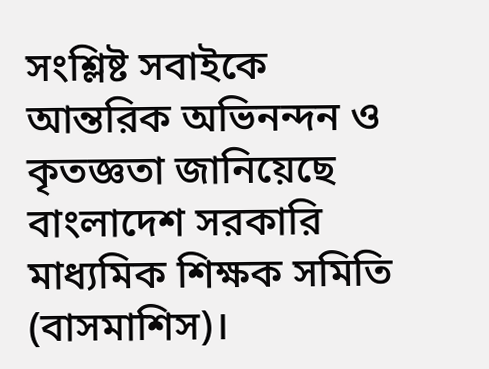সংশ্লিষ্ট সবাইকে আন্তরিক অভিনন্দন ও কৃতজ্ঞতা জানিয়েছে বাংলাদেশ সরকারি মাধ্যমিক শিক্ষক সমিতি (বাসমাশিস)।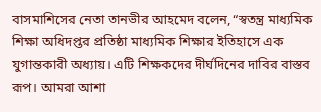বাসমাশিসের নেতা তানভীর আহমেদ বলেন, “স্বতন্ত্র মাধ্যমিক শিক্ষা অধিদপ্তর প্রতিষ্ঠা মাধ্যমিক শিক্ষার ইতিহাসে এক যুগান্তকারী অধ্যায়। এটি শিক্ষকদের দীর্ঘদিনের দাবির বাস্তব রূপ। আমরা আশা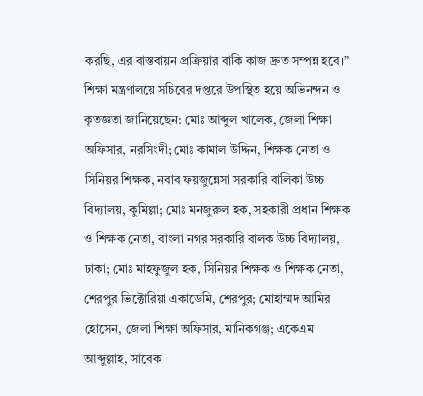করছি, এর বাস্তবায়ন প্রক্রিয়ার বাকি কাজ দ্রুত সম্পন্ন হবে।”
শিক্ষা মন্ত্রণালয়ে সচিবের দপ্তরে উপস্থিত হয়ে অভিনন্দন ও কৃতজ্ঞতা জানিয়েছেন: মোঃ আব্দুল খালেক, জেলা শিক্ষা অফিসার, নরসিংদী; মোঃ কামাল উদ্দিন, শিক্ষক নেতা ও সিনিয়র শিক্ষক, নবাব ফয়জুন্নেসা সরকারি বালিকা উচ্চ বিদ্যালয়, কুমিল্লা; মোঃ মনজুরুল হক, সহকারী প্রধান শিক্ষক ও শিক্ষক নেতা, বাংলা নগর সরকারি বালক উচ্চ বিদ্যালয়, ঢাকা; মোঃ মাহফুজুল হক, সিনিয়র শিক্ষক ও শিক্ষক নেতা, শেরপুর ভিক্টোরিয়া একাডেমি, শেরপুর; মোহাম্মদ আমির হোসেন, জেলা শিক্ষা অফিসার, মানিকগঞ্জ; একেএম আব্দুল্লাহ, সাবেক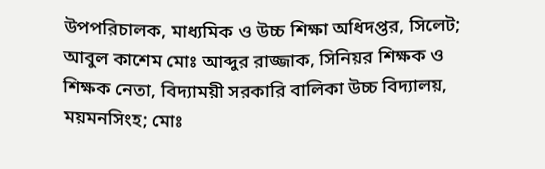উপপরিচালক, মাধ্যমিক ও উচ্চ শিক্ষা অধিদপ্তর, সিলেট; আবুল কাশেম মোঃ আব্দুর রাজ্জাক, সিনিয়র শিক্ষক ও শিক্ষক নেতা, বিদ্যাময়ী সরকারি বালিকা উচ্চ বিদ্যালয়, ময়মনসিংহ; মোঃ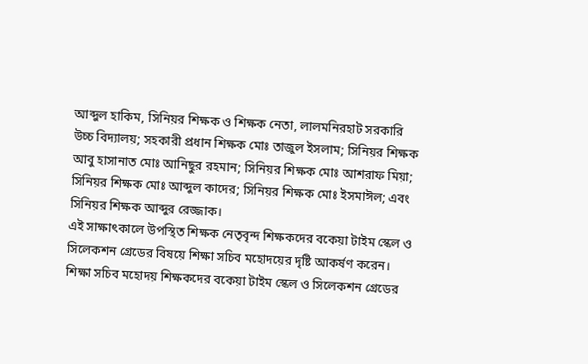আব্দুল হাকিম, সিনিয়র শিক্ষক ও শিক্ষক নেতা, লালমনিরহাট সরকারি উচ্চ বিদ্যালয়; সহকারী প্রধান শিক্ষক মোঃ তাজুল ইসলাম; সিনিয়র শিক্ষক আবু হাসানাত মোঃ আনিছুর রহমান; সিনিয়র শিক্ষক মোঃ আশরাফ মিয়া; সিনিয়র শিক্ষক মোঃ আব্দুল কাদের; সিনিয়র শিক্ষক মোঃ ইসমাঈল; এবং সিনিয়র শিক্ষক আব্দুর রেজ্জাক।
এই সাক্ষাৎকালে উপস্থিত শিক্ষক নেতৃবৃন্দ শিক্ষকদের বকেয়া টাইম স্কেল ও সিলেকশন গ্রেডের বিষয়ে শিক্ষা সচিব মহোদয়ের দৃষ্টি আকর্ষণ করেন। শিক্ষা সচিব মহোদয় শিক্ষকদের বকেয়া টাইম স্কেল ও সিলেকশন গ্রেডের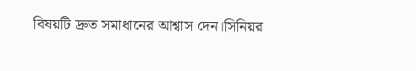বিষয়টি দ্রুত সমাধানের আশ্বাস দেন।সিনিয়র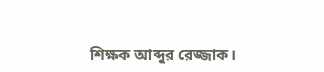শিক্ষক আব্দুর রেজ্জাক।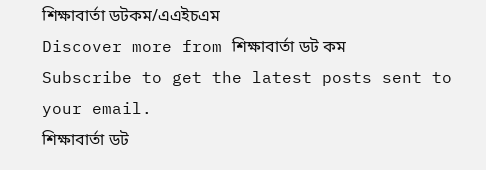শিক্ষাবার্তা ডটকম/এএইচএম
Discover more from শিক্ষাবার্তা ডট কম
Subscribe to get the latest posts sent to your email.
শিক্ষাবার্তা ডট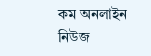কম অনলাইন নিউজ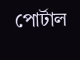পোর্টাল